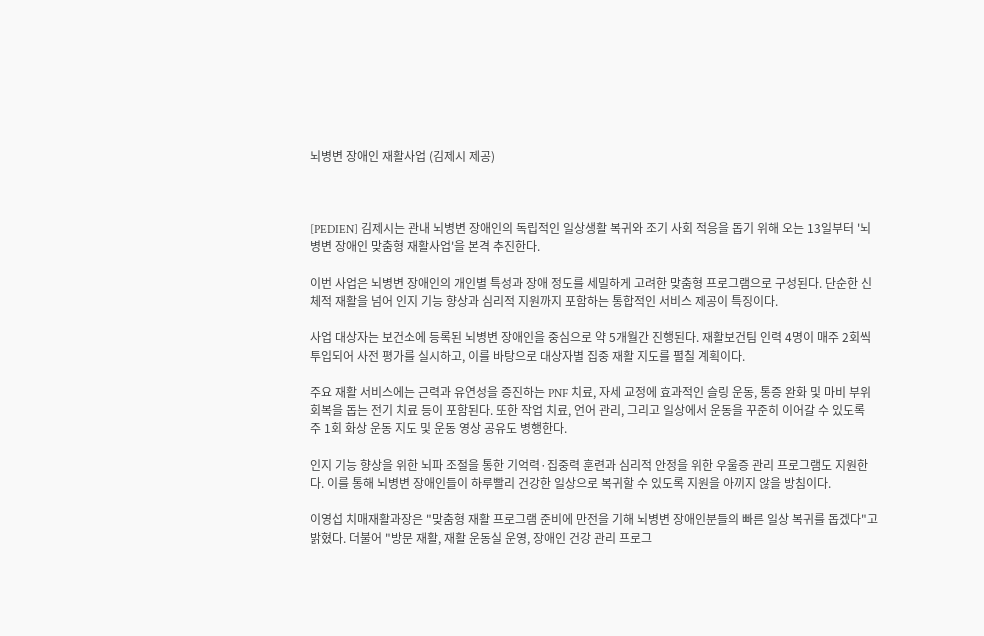뇌병변 장애인 재활사업 (김제시 제공)



[PEDIEN] 김제시는 관내 뇌병변 장애인의 독립적인 일상생활 복귀와 조기 사회 적응을 돕기 위해 오는 13일부터 '뇌병변 장애인 맞춤형 재활사업'을 본격 추진한다.

이번 사업은 뇌병변 장애인의 개인별 특성과 장애 정도를 세밀하게 고려한 맞춤형 프로그램으로 구성된다. 단순한 신체적 재활을 넘어 인지 기능 향상과 심리적 지원까지 포함하는 통합적인 서비스 제공이 특징이다.

사업 대상자는 보건소에 등록된 뇌병변 장애인을 중심으로 약 5개월간 진행된다. 재활보건팀 인력 4명이 매주 2회씩 투입되어 사전 평가를 실시하고, 이를 바탕으로 대상자별 집중 재활 지도를 펼칠 계획이다.

주요 재활 서비스에는 근력과 유연성을 증진하는 PNF 치료, 자세 교정에 효과적인 슬링 운동, 통증 완화 및 마비 부위 회복을 돕는 전기 치료 등이 포함된다. 또한 작업 치료, 언어 관리, 그리고 일상에서 운동을 꾸준히 이어갈 수 있도록 주 1회 화상 운동 지도 및 운동 영상 공유도 병행한다.

인지 기능 향상을 위한 뇌파 조절을 통한 기억력·집중력 훈련과 심리적 안정을 위한 우울증 관리 프로그램도 지원한다. 이를 통해 뇌병변 장애인들이 하루빨리 건강한 일상으로 복귀할 수 있도록 지원을 아끼지 않을 방침이다.

이영섭 치매재활과장은 "맞춤형 재활 프로그램 준비에 만전을 기해 뇌병변 장애인분들의 빠른 일상 복귀를 돕겠다"고 밝혔다. 더불어 "방문 재활, 재활 운동실 운영, 장애인 건강 관리 프로그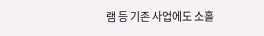램 등 기존 사업에도 소홀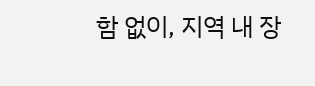함 없이, 지역 내 장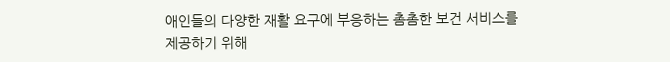애인들의 다양한 재활 요구에 부응하는 촘촘한 보건 서비스를 제공하기 위해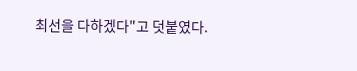최선을 다하겠다"고 덧붙였다.